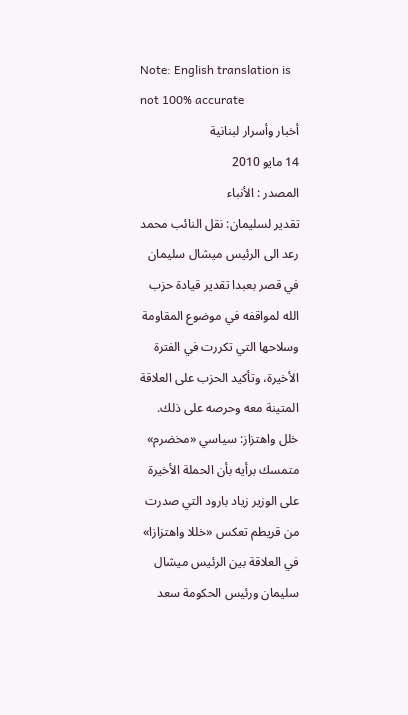Note: English translation is not 100% accurate
أخبار وأسرار لبنانية
14 مايو 2010
المصدر : الأنباء
تقدير لسليمان: نقل النائب محمد رعد الى الرئيس ميشال سليمان في قصر بعبدا تقدير قيادة حزب الله لمواقفه في موضوع المقاومة وسلاحها التي تكررت في الفترة الأخيرة، وتأكيد الحزب على العلاقة المتينة معه وحرصه على ذلك.
خلل واهتزاز: سياسي «مخضرم» متمسك برأيه بأن الحملة الأخيرة على الوزير زياد بارود التي صدرت من قريطم تعكس «خللا واهتزازا» في العلاقة بين الرئيس ميشال سليمان ورئيس الحكومة سعد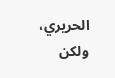الحريري، ولكن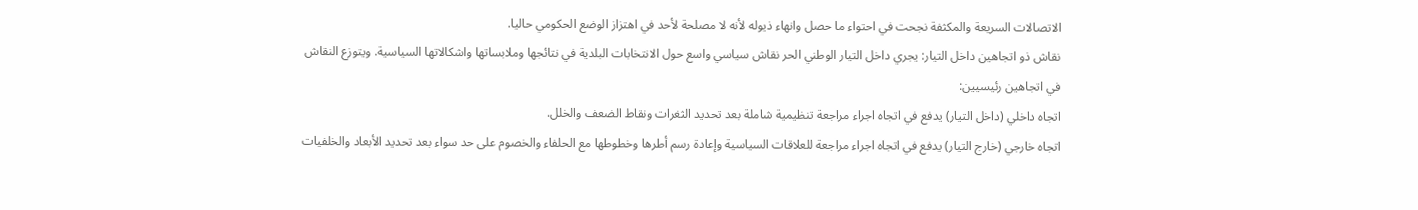الاتصالات السريعة والمكثفة نجحت في احتواء ما حصل وانهاء ذيوله لأنه لا مصلحة لأحد في اهتزاز الوضع الحكومي حاليا.
نقاش ذو اتجاهين داخل التيار: يجري داخل التيار الوطني الحر نقاش سياسي واسع حول الانتخابات البلدية في نتائجها وملابساتها واشكالاتها السياسية. ويتوزع النقاش في اتجاهين رئيسيين:
اتجاه داخلي (داخل التيار) يدفع في اتجاه اجراء مراجعة تنظيمية شاملة بعد تحديد الثغرات ونقاط الضعف والخلل.
اتجاه خارجي (خارج التيار) يدفع في اتجاه اجراء مراجعة للعلاقات السياسية وإعادة رسم أطرها وخطوطها مع الحلفاء والخصوم على حد سواء بعد تحديد الأبعاد والخلفيات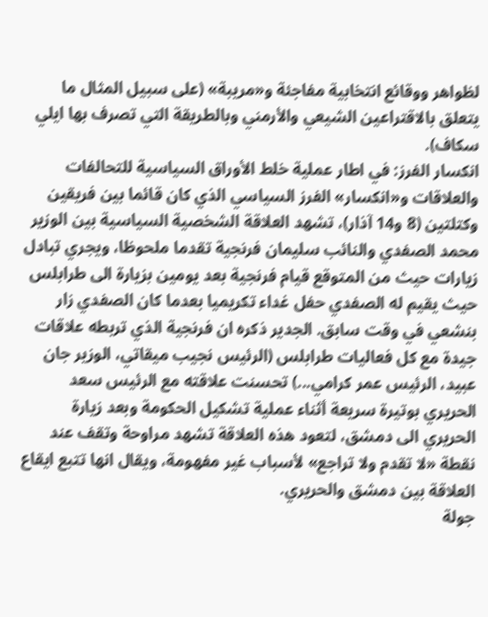لظواهر ووقائع انتخابية مفاجئة و«مريبة» (على سبيل المثال ما يتعلق بالاقتراعين الشيعي والأرمني وبالطريقة التي تصرف بها ايلي سكاف).
انكسار الفرز: في اطار عملية خلط الأوراق السياسية للتحالفات والعلاقات و«انكسار» الفرز السياسي الذي كان قائما بين فريقين وكتلتين (8 و14 آذار)، تشهد العلاقة الشخصية السياسية بين الوزير محمد الصفدي والنائب سليمان فرنجية تقدما ملحوظا، ويجري تبادل زيارات حيث من المتوقع قيام فرنجية بعد يومين بزيارة الى طرابلس حيث يقيم له الصفدي حفل غداء تكريميا بعدما كان الصفدي زار بنشعي في وقت سابق. الجدير ذكره ان فرنجية الذي تربطه علاقات جيدة مع كل فعاليات طرابلس (الرئيس نجيب ميقاتي، الوزير جان عبيد، الرئيس عمر كرامي...) تحسنت علاقته مع الرئيس سعد الحريري بوتيرة سريعة أثناء عملية تشكيل الحكومة وبعد زيارة الحريري الى دمشق، لتعود هذه العلاقة تشهد مراوحة وتقف عند نقطة «لا تقدم ولا تراجع» لأسباب غير مفهومة، ويقال انها تتبع ايقاع العلاقة بين دمشق والحريري.
جولة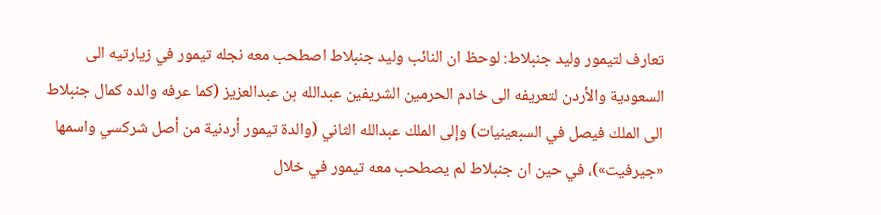تعارف لتيمور وليد جنبلاط: لوحظ ان النائب وليد جنبلاط اصطحب معه نجله تيمور في زيارتيه الى السعودية والأردن لتعريفه الى خادم الحرمين الشريفين عبدالله بن عبدالعزيز (كما عرفه والده كمال جنبلاط الى الملك فيصل في السبعينيات) وإلى الملك عبدالله الثاني (والدة تيمور أردنية من أصل شركسي واسمها «جيرفيت»)، في حين ان جنبلاط لم يصطحب معه تيمور في خلال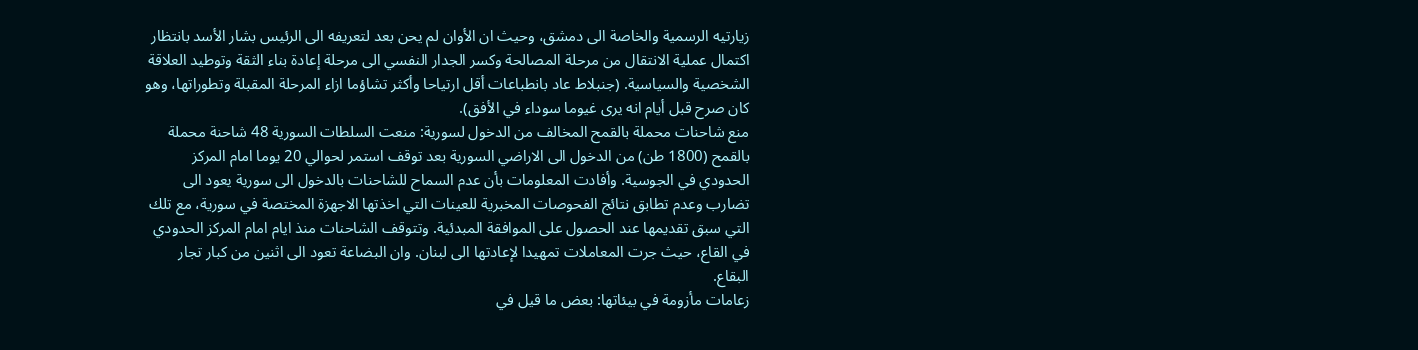زيارتيه الرسمية والخاصة الى دمشق، وحيث ان الأوان لم يحن بعد لتعريفه الى الرئيس بشار الأسد بانتظار اكتمال عملية الانتقال من مرحلة المصالحة وكسر الجدار النفسي الى مرحلة إعادة بناء الثقة وتوطيد العلاقة الشخصية والسياسية. (جنبلاط عاد بانطباعات أقل ارتياحا وأكثر تشاؤما ازاء المرحلة المقبلة وتطوراتها، وهو كان صرح قبل أيام انه يرى غيوما سوداء في الأفق).
منع شاحنات محملة بالقمح المخالف من الدخول لسورية: منعت السلطات السورية 48 شاحنة محملة بالقمح (1800 طن) من الدخول الى الاراضي السورية بعد توقف استمر لحوالي 20 يوما امام المركز الحدودي في الجوسية. وأفادت المعلومات بأن عدم السماح للشاحنات بالدخول الى سورية يعود الى تضارب وعدم تطابق نتائج الفحوصات المخبرية للعينات التي اخذتها الاجهزة المختصة في سورية، مع تلك التي سبق تقديمها عند الحصول على الموافقة المبدئية. وتتوقف الشاحنات منذ ايام امام المركز الحدودي في القاع، حيث جرت المعاملات تمهيدا لإعادتها الى لبنان. وان البضاعة تعود الى اثنين من كبار تجار البقاع.
زعامات مأزومة في بيئاتها: بعض ما قيل في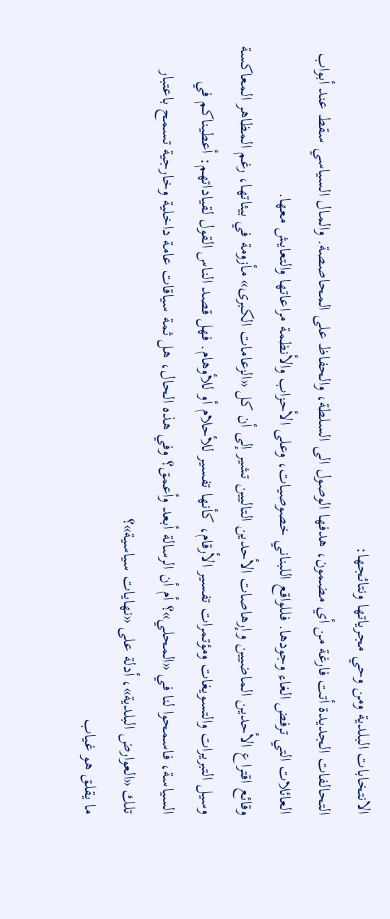الانتخابات البلدية ومن وحي مجرياتها ونتائجها:
التحالفات الجديدة أتت فارغة من أي مضمون، هدفها الوصول الى السلطة، والحفاظ على المحاصصة. والمال السياسي سقط عند أبواب العائلات التي ترفض الغاء وجودها. فللواقع اللبناني خصوصيات، وعلى الأحزاب والأنظمة مراعاتها والتعايش معها.
وقائع اقتراع الأحدين الماضيين وإرهاصات الأحدين التاليين تشير إلى أن كل «الزعامات الكبرى» مأزومة في بيئاتها، رغم المظاهر المعاكسة وسيل التبريرات والتسويغات ومؤتمرات تفسير الأرقام، كأنها تفسير للأحلام أو للأوهام. فهل قصد الناس القول لقياداتهم: أعطيناكم في السياسة، فاسمحوا لنا في «المحلي»؟ أم أن الرسالة أبعد وأعمق؟ وفي هذه الحال، هل ثمة سياقات عامة داخلية وخارجية تسمح باعتبار تلك «العوارض البلدية»، أدلة على «نهايات سياسية»؟
ما يقلق هو غياب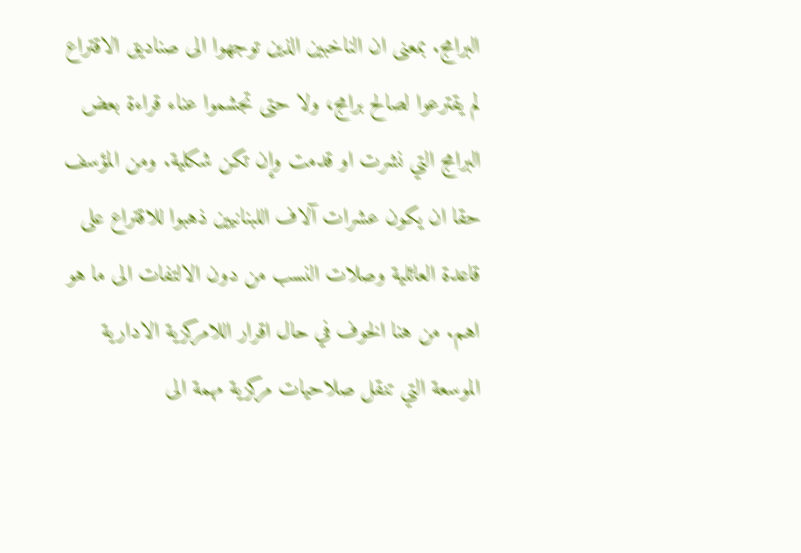البرامج. بمعنى ان الناخبين الذين توجهوا الى صناديق الاقتراع لم يقترعوا لصالح برامج، ولا حتى تجشموا عناء قراءة بعض البرامج التي نشرت او قدمت وإن تكن شكلية. ومن المؤسف حقا ان يكون عشرات آلاف اللبنانيين ذهبوا للاقتراع على قاعدة العائلية وصلات النسب من دون الالتفات الى ما هو اهم. من هنا الخوف في حال اقرار اللامركزية الادارية الموسعة التي تنقل صلاحيات مركزية مهمة الى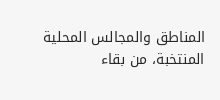المناطق والمجالس المحلية المنتخبة، من بقاء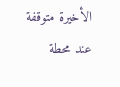الأخيرة متوقفة عند محطة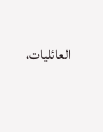العائليات،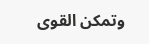وتمكن القوى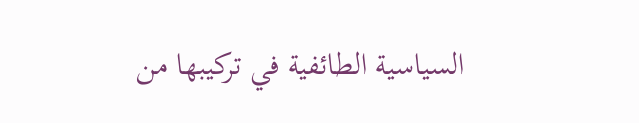السياسية الطائفية في تركيبها من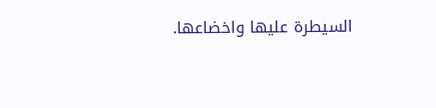السيطرة عليها واخضاعها.